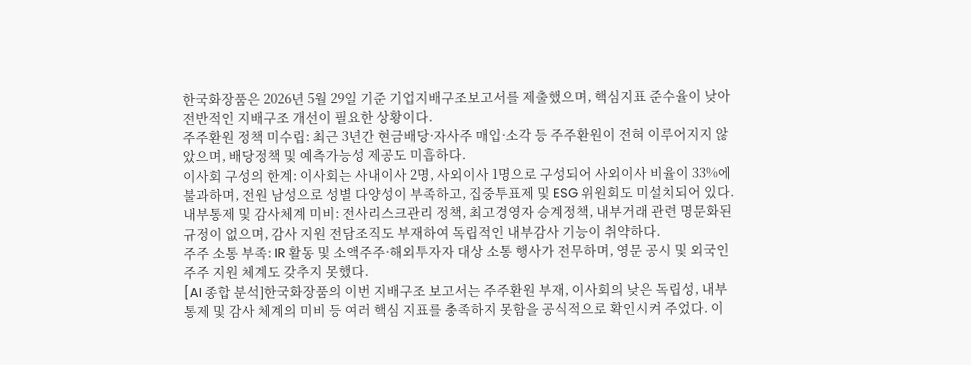한국화장품은 2026년 5월 29일 기준 기업지배구조보고서를 제출했으며, 핵심지표 준수율이 낮아 전반적인 지배구조 개선이 필요한 상황이다.
주주환원 정책 미수립: 최근 3년간 현금배당·자사주 매입·소각 등 주주환원이 전혀 이루어지지 않았으며, 배당정책 및 예측가능성 제공도 미흡하다.
이사회 구성의 한계: 이사회는 사내이사 2명, 사외이사 1명으로 구성되어 사외이사 비율이 33%에 불과하며, 전원 남성으로 성별 다양성이 부족하고, 집중투표제 및 ESG 위원회도 미설치되어 있다.
내부통제 및 감사체계 미비: 전사리스크관리 정책, 최고경영자 승계정책, 내부거래 관련 명문화된 규정이 없으며, 감사 지원 전담조직도 부재하여 독립적인 내부감사 기능이 취약하다.
주주 소통 부족: IR 활동 및 소액주주·해외투자자 대상 소통 행사가 전무하며, 영문 공시 및 외국인 주주 지원 체계도 갖추지 못했다.
[AI 종합 분석]한국화장품의 이번 지배구조 보고서는 주주환원 부재, 이사회의 낮은 독립성, 내부통제 및 감사 체계의 미비 등 여러 핵심 지표를 충족하지 못함을 공식적으로 확인시켜 주었다. 이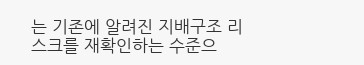는 기존에 알려진 지배구조 리스크를 재확인하는 수준으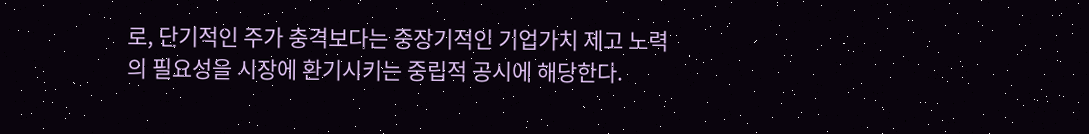로, 단기적인 주가 충격보다는 중장기적인 기업가치 제고 노력의 필요성을 시장에 환기시키는 중립적 공시에 해당한다.